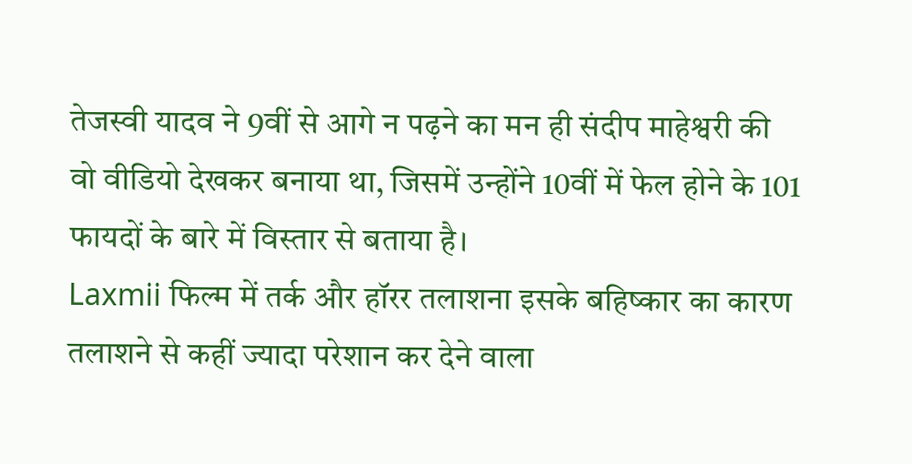तेजस्वी यादव ने 9वीं से आगे न पढ़ने का मन ही संदीप माहेश्वरी की वो वीडियो देखकर बनाया था, जिसमें उन्होंने 10वीं में फेल होने के 101 फायदों के बारे में विस्तार से बताया है।
Laxmii फिल्म में तर्क और हॉरर तलाशना इसके बहिष्कार का कारण तलाशने से कहीं ज्यादा परेशान कर देने वाला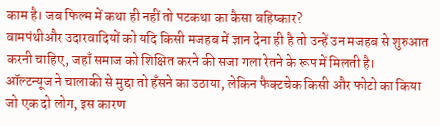काम है। जब फिल्म में कथा ही नहीं तो पटकथा का कैसा बहिष्कार?
वामपंथीऔर उदारवादियों को यदि किसी मजहब में ज्ञान देना ही है तो उन्हें उन मजहब से शुरुआत करनी चाहिए, जहाँ समाज को शिक्षित करने की सजा गला रेतने के रूप में मिलती है।
ऑल्टन्यूज ने चालाकी से मुद्दा तो हँसने का उठाया, लेकिन फैक्टचेक किसी और फोटो का किया जो एक दो लोग, इस कारण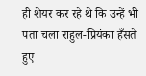ही शेयर कर रहे थे कि उन्हें भी पता चला राहुल-प्रियंका हँसते हुए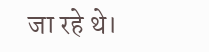जा रहे थे।